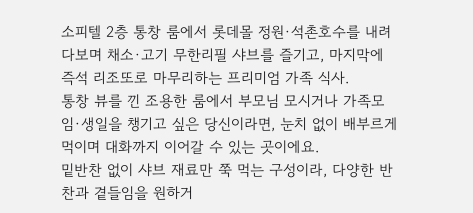소피텔 2층 통창 룸에서 롯데몰 정원·석촌호수를 내려다보며 채소·고기 무한리필 샤브를 즐기고, 마지막에 즉석 리조또로 마무리하는 프리미엄 가족 식사.
통창 뷰를 낀 조용한 룸에서 부모님 모시거나 가족모임·생일을 챙기고 싶은 당신이라면, 눈치 없이 배부르게 먹이며 대화까지 이어갈 수 있는 곳이에요.
밑반찬 없이 샤브 재료만 쭉 먹는 구성이라, 다양한 반찬과 곁들임을 원하거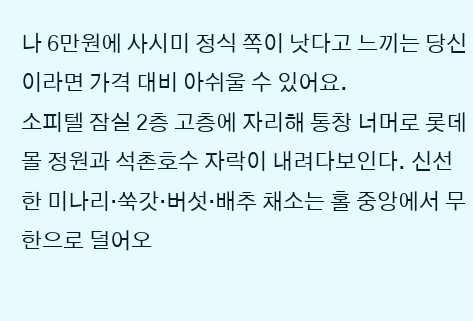나 6만원에 사시미 정식 쪽이 낫다고 느끼는 당신이라면 가격 대비 아쉬울 수 있어요.
소피텔 잠실 2층 고층에 자리해 통창 너머로 롯데몰 정원과 석촌호수 자락이 내려다보인다. 신선한 미나리·쑥갓·버섯·배추 채소는 홀 중앙에서 무한으로 덜어오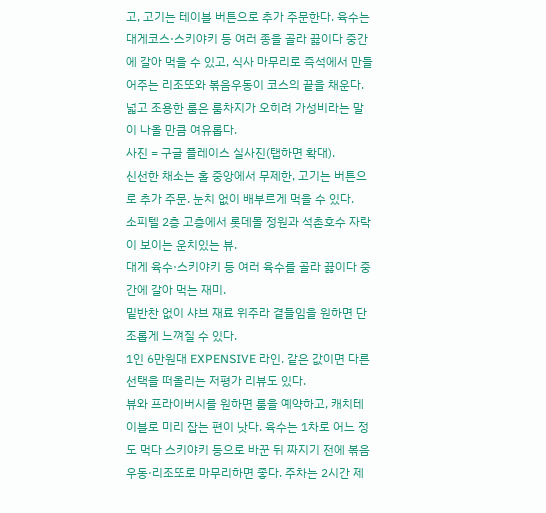고, 고기는 테이블 버튼으로 추가 주문한다. 육수는 대게코스·스키야키 등 여러 종을 골라 끓이다 중간에 갈아 먹을 수 있고, 식사 마무리로 즉석에서 만들어주는 리조또와 볶음우동이 코스의 끝을 채운다. 넓고 조용한 룸은 룸차지가 오히려 가성비라는 말이 나올 만큼 여유롭다.
사진 = 구글 플레이스 실사진(탭하면 확대).
신선한 채소는 홀 중앙에서 무제한, 고기는 버튼으로 추가 주문. 눈치 없이 배부르게 먹을 수 있다.
소피텔 2층 고층에서 롯데몰 정원과 석촌호수 자락이 보이는 운치있는 뷰.
대게 육수·스키야키 등 여러 육수를 골라 끓이다 중간에 갈아 먹는 재미.
밑반찬 없이 샤브 재료 위주라 곁들임을 원하면 단조롭게 느껴질 수 있다.
1인 6만원대 EXPENSIVE 라인. 같은 값이면 다른 선택을 떠올리는 저평가 리뷰도 있다.
뷰와 프라이버시를 원하면 룸을 예약하고, 캐치테이블로 미리 잡는 편이 낫다. 육수는 1차로 어느 정도 먹다 스키야키 등으로 바꾼 뒤 짜지기 전에 볶음우동·리조또로 마무리하면 좋다. 주차는 2시간 제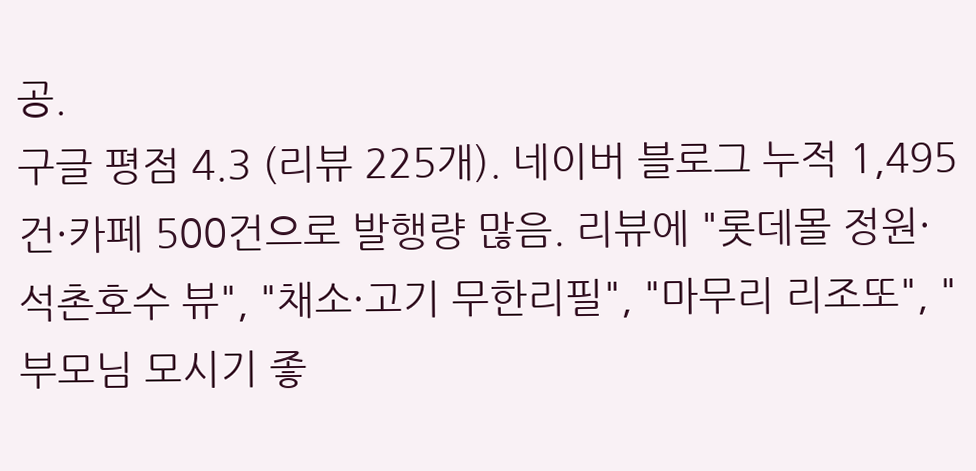공.
구글 평점 4.3 (리뷰 225개). 네이버 블로그 누적 1,495건·카페 500건으로 발행량 많음. 리뷰에 "롯데몰 정원·석촌호수 뷰", "채소·고기 무한리필", "마무리 리조또", "부모님 모시기 좋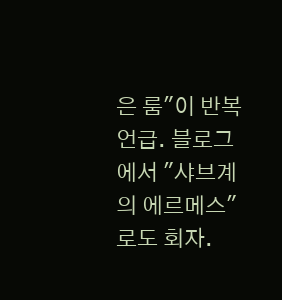은 룸"이 반복 언급. 블로그에서 "샤브계의 에르메스"로도 회자.